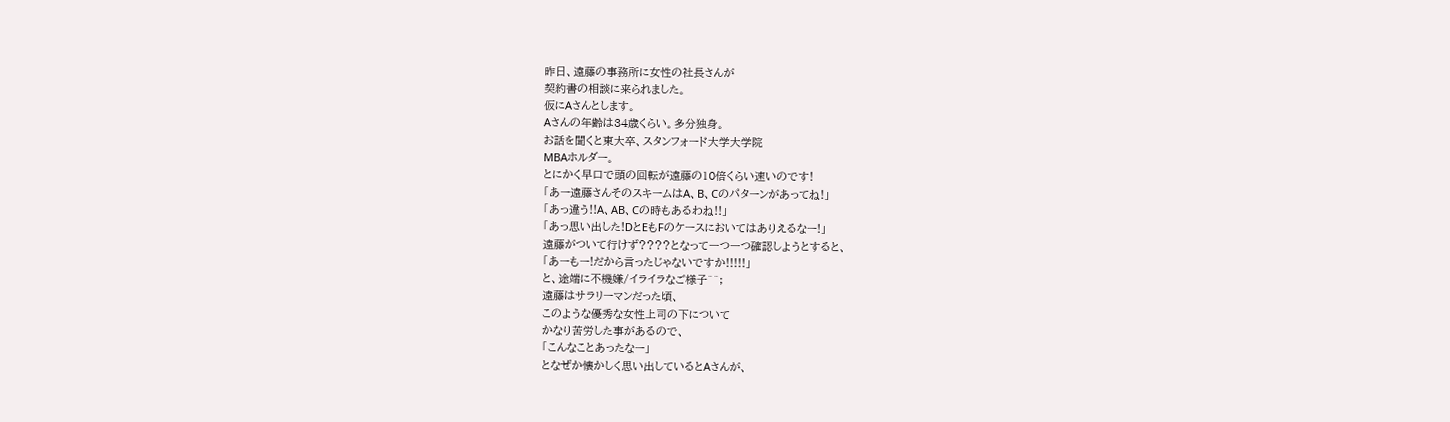昨日、遠藤の事務所に女性の社長さんが
契約書の相談に来られました。
仮にAさんとします。
Aさんの年齢は34歳くらい。多分独身。
お話を聞くと東大卒、スタンフォード大学大学院
MBAホルダー。
とにかく早口で頭の回転が遠藤の10倍くらい速いのです!
「あー遠藤さんそのスキームはA、B、Cのパターンがあってね!」
「あっ違う!!A、AB、Cの時もあるわね!!」
「あっ思い出した!DとEもFのケースにおいてはありえるなー!」
遠藤がついて行けず????となって一つ一つ確認しようとすると、
「あーもー!だから言ったじゃないですか!!!!!」
と、途端に不機嫌/イライラなご様子^^;
遠藤はサラリーマンだった頃、
このような優秀な女性上司の下について
かなり苦労した事があるので、
「こんなことあったなー」
となぜか懐かしく思い出しているとAさんが、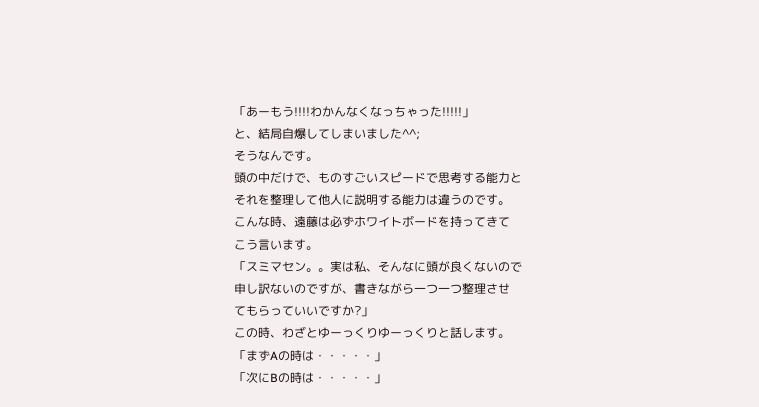「あーもう!!!!わかんなくなっちゃった!!!!!」
と、結局自爆してしまいました^^;
そうなんです。
頭の中だけで、ものすごいスピードで思考する能力と
それを整理して他人に説明する能力は違うのです。
こんな時、遠藤は必ずホワイトボードを持ってきて
こう言います。
「スミマセン。。実は私、そんなに頭が良くないので
申し訳ないのですが、書きながら一つ一つ整理させ
てもらっていいですか?」
この時、わざとゆーっくりゆーっくりと話します。
「まずAの時は・・・・・」
「次にBの時は・・・・・」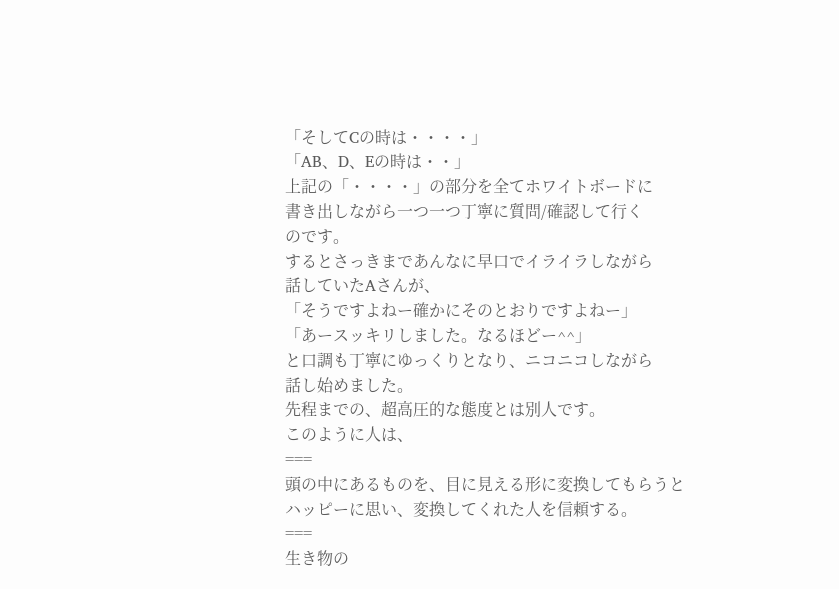「そしてCの時は・・・・」
「AB、D、Eの時は・・」
上記の「・・・・」の部分を全てホワイトボードに
書き出しながら一つ一つ丁寧に質問/確認して行く
のです。
するとさっきまであんなに早口でイライラしながら
話していたAさんが、
「そうですよねー確かにそのとおりですよねー」
「あースッキリしました。なるほどー^^」
と口調も丁寧にゆっくりとなり、ニコニコしながら
話し始めました。
先程までの、超高圧的な態度とは別人です。
このように人は、
===
頭の中にあるものを、目に見える形に変換してもらうと
ハッピーに思い、変換してくれた人を信頼する。
===
生き物の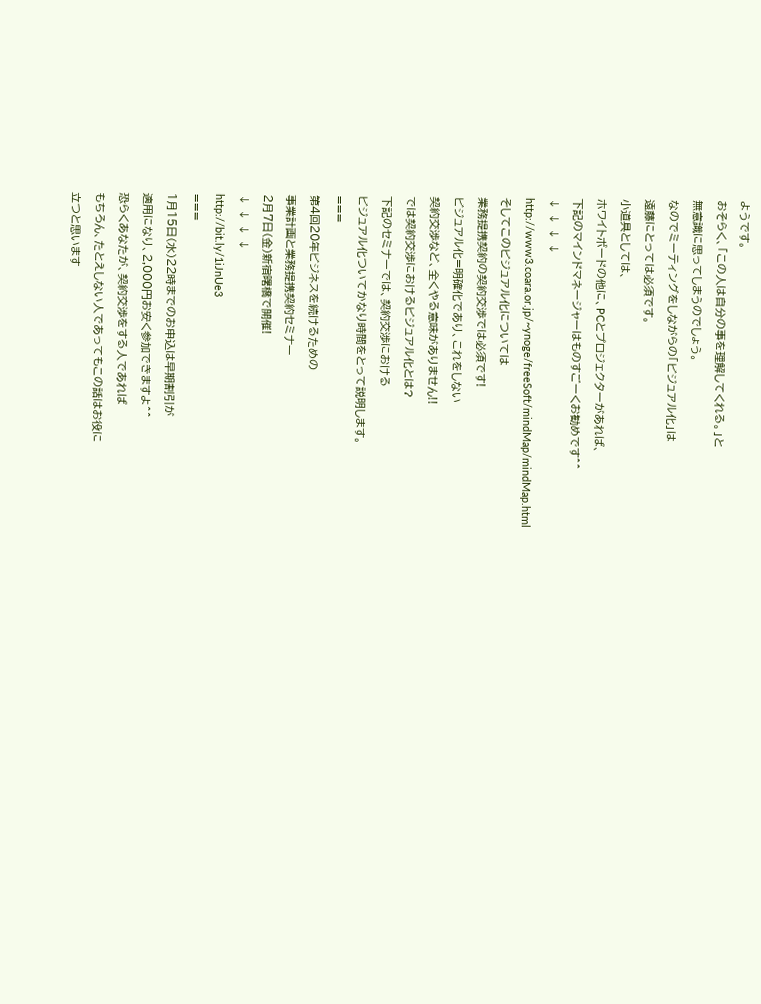ようです。
おそらく、「この人は自分の事を理解してくれる。」と
無意識に思ってしまうのでしょう。
なのでミーティングをしながらの「ビジュアル化」は
遠藤にとっては必須です。
小道具としては、
ホワイトボードの他に、PCとプロジェクターがあれば、
下記のマインドマネージャーはものすごーくお勧めです^^
↓ ↓ ↓ ↓
http://www3.coara.or.jp/~ynoge/freeSoft/mindMap/mindMap.html
そしてこのビジュアル化については
業務提携契約の契約交渉では必須です!
ビジュアル化=明確化であり、これをしない
契約交渉など、全くやる意味がありません!!
では契約交渉におけるビジュアル化とは?
下記のセミナーでは、契約交渉における
ビジュアル化ついてかなり時間をとって説明します。
===
第4回20年ビジネスを続けるための
事業計画と業務提携契約セミナー
2月7日(金)新宿曙橋で開催!
↓ ↓ ↓ ↓
http://bit.ly/1iJnUe3
===
1月15日(水)22時までのお申込は早期割引が
適用になり、2,000円お安く参加できますよ^^
恐らくあなたが、契約交渉をする人であれば
もちろん、たとえしない人であってもこの話はお役に
立つと思います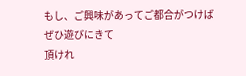もし、ご興味があってご都合がつけばぜひ遊びにきて
頂けれ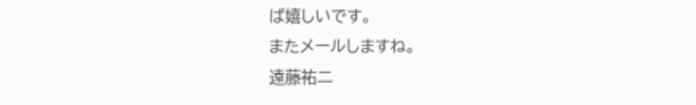ば嬉しいです。
またメールしますね。
遠藤祐二